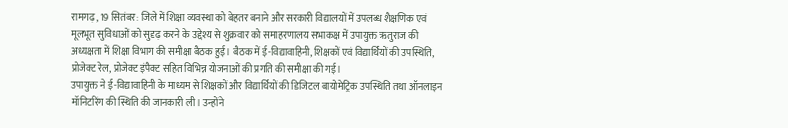रामगढ़, 19 सितंबर: जिले में शिक्षा व्यवस्था को बेहतर बनाने और सरकारी विद्यालयों में उपलब्ध शैक्षणिक एवं मूलभूत सुविधाओं को सुदृढ़ करने के उद्देश्य से शुक्रवार को समाहरणालय सभाकक्ष में उपायुक्त ऋतुराज की अध्यक्षता में शिक्षा विभाग की समीक्षा बैठक हुई। बैठक में ई-विद्यावाहिनी, शिक्षकों एवं विद्यार्थियों की उपस्थिति, प्रोजेक्ट रेल, प्रोजेक्ट इंपैक्ट सहित विभिन्न योजनाओं की प्रगति की समीक्षा की गई।
उपायुक्त ने ई-विद्यावाहिनी के माध्यम से शिक्षकों और विद्यार्थियों की डिजिटल बायोमेट्रिक उपस्थिति तथा ऑनलाइन मॉनिटरिंग की स्थिति की जानकारी ली। उन्होंने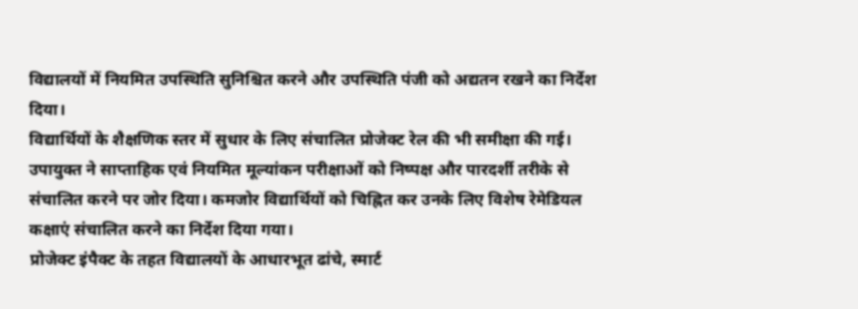विद्यालयों में नियमित उपस्थिति सुनिश्चित करने और उपस्थिति पंजी को अद्यतन रखने का निर्देश दिया।
विद्यार्थियों के शैक्षणिक स्तर में सुधार के लिए संचालित प्रोजेक्ट रेल की भी समीक्षा की गई। उपायुक्त ने साप्ताहिक एवं नियमित मूल्यांकन परीक्षाओं को निष्पक्ष और पारदर्शी तरीके से संचालित करने पर जोर दिया। कमजोर विद्यार्थियों को चिह्नित कर उनके लिए विशेष रेमेडियल कक्षाएं संचालित करने का निर्देश दिया गया।
प्रोजेक्ट इंपैक्ट के तहत विद्यालयों के आधारभूत ढांचे, स्मार्ट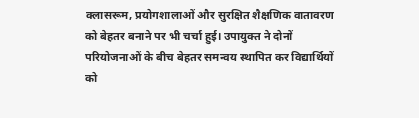क्लासरूम, प्रयोगशालाओं और सुरक्षित शैक्षणिक वातावरण को बेहतर बनाने पर भी चर्चा हुई। उपायुक्त ने दोनों परियोजनाओं के बीच बेहतर समन्वय स्थापित कर विद्यार्थियों को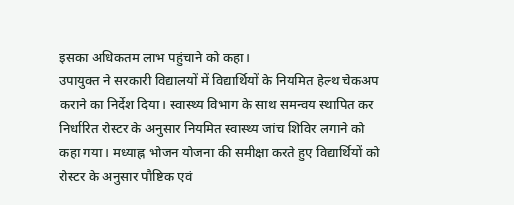इसका अधिकतम लाभ पहुंचाने को कहा।
उपायुक्त ने सरकारी विद्यालयों में विद्यार्थियों के नियमित हेल्थ चेकअप कराने का निर्देश दिया। स्वास्थ्य विभाग के साथ समन्वय स्थापित कर निर्धारित रोस्टर के अनुसार नियमित स्वास्थ्य जांच शिविर लगाने को कहा गया। मध्याह्न भोजन योजना की समीक्षा करते हुए विद्यार्थियों को रोस्टर के अनुसार पौष्टिक एवं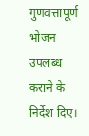गुणवत्तापूर्ण भोजन उपलब्ध कराने के निर्देश दिए।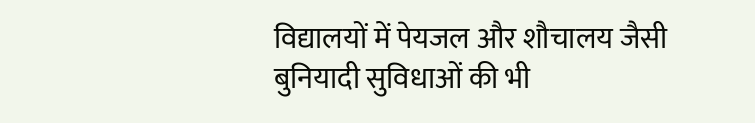विद्यालयों में पेयजल और शौचालय जैसी बुनियादी सुविधाओं की भी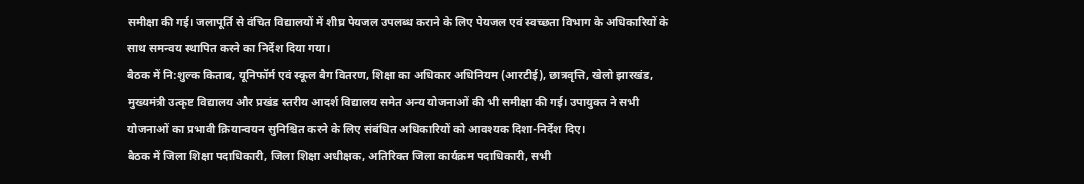समीक्षा की गई। जलापूर्ति से वंचित विद्यालयों में शीघ्र पेयजल उपलब्ध कराने के लिए पेयजल एवं स्वच्छता विभाग के अधिकारियों के साथ समन्वय स्थापित करने का निर्देश दिया गया।
बैठक में नि:शुल्क किताब, यूनिफॉर्म एवं स्कूल बैग वितरण, शिक्षा का अधिकार अधिनियम (आरटीई), छात्रवृत्ति, खेलो झारखंड, मुख्यमंत्री उत्कृष्ट विद्यालय और प्रखंड स्तरीय आदर्श विद्यालय समेत अन्य योजनाओं की भी समीक्षा की गई। उपायुक्त ने सभी योजनाओं का प्रभावी क्रियान्वयन सुनिश्चित करने के लिए संबंधित अधिकारियों को आवश्यक दिशा-निर्देश दिए।
बैठक में जिला शिक्षा पदाधिकारी, जिला शिक्षा अधीक्षक, अतिरिक्त जिला कार्यक्रम पदाधिकारी, सभी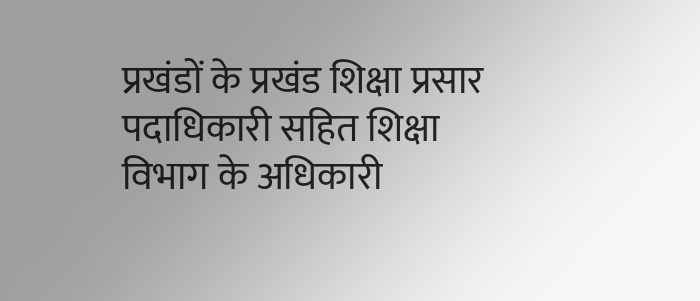प्रखंडों के प्रखंड शिक्षा प्रसार पदाधिकारी सहित शिक्षा विभाग के अधिकारी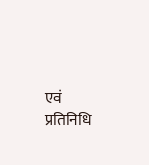एवं प्रतिनिधि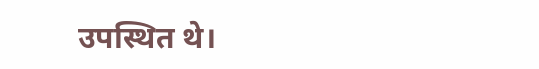उपस्थित थे।